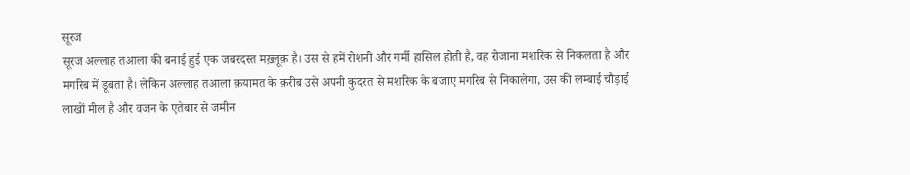सूरज
सूरज अल्लाह तआला की बनाई हुई एक जबरदस्त मख़्लूक़ है। उस से हमें रोशनी और गर्मी हासिल होती है, वह रोजाना मशरिक से निकलता है और मगरिब में डूबता है। लेकिन अल्लाह तआला क़यामत के क़रीब उसे अपनी कुदरत से मशरिक के बजाए मगरिब से निकालेगा, उस की लम्बाई चौड़ाई लाखों मील है और वजन के एतेबार से जमीन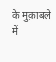के मुक़ाबले में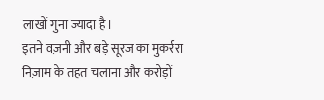लाखों गुना ज्यादा है।
इतने वज़नी और बड़े सूरज का मुकर्ररा निज़ाम के तहत चलाना और करोड़ों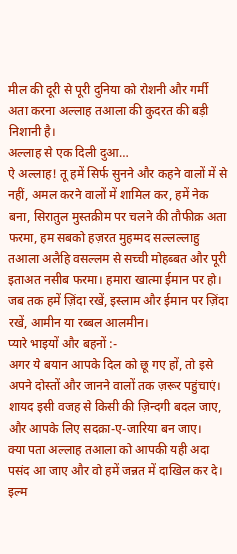मील की दूरी से पूरी दुनिया को रोशनी और गर्मी अता करना अल्लाह तआला की कुदरत की बड़ी निशानी है।
अल्लाह से एक दिली दुआ…
ऐ अल्लाह! तू हमें सिर्फ सुनने और कहने वालों में से नहीं, अमल करने वालों में शामिल कर, हमें नेक बना, सिरातुल मुस्तक़ीम पर चलने की तौफीक़ अता फरमा, हम सबको हज़रत मुहम्मद सल्लल्लाहु तआला अलैहि वसल्लम से सच्ची मोहब्बत और पूरी इताअत नसीब फरमा। हमारा खात्मा ईमान पर हो। जब तक हमें ज़िंदा रखें, इस्लाम और ईमान पर ज़िंदा रखें, आमीन या रब्बल आलमीन।
प्यारे भाइयों और बहनों :-
अगर ये बयान आपके दिल को छू गए हों, तो इसे अपने दोस्तों और जानने वालों तक ज़रूर पहुंचाएं। शायद इसी वजह से किसी की ज़िन्दगी बदल जाए, और आपके लिए सदक़ा-ए-जारिया बन जाए।
क्या पता अल्लाह तआला को आपकी यही अदा पसंद आ जाए और वो हमें जन्नत में दाखिल कर दे।
इल्म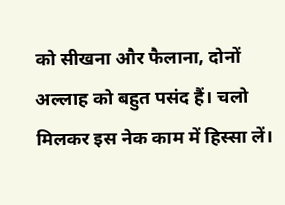को सीखना और फैलाना, दोनों अल्लाह को बहुत पसंद हैं। चलो मिलकर इस नेक काम में हिस्सा लें।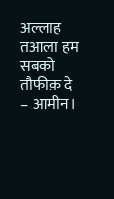अल्लाह तआला हम सबको तौफीक़ दे – आमीन।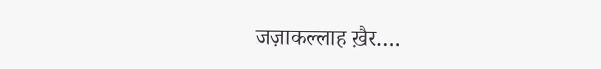जज़ाकल्लाह ख़ैर….